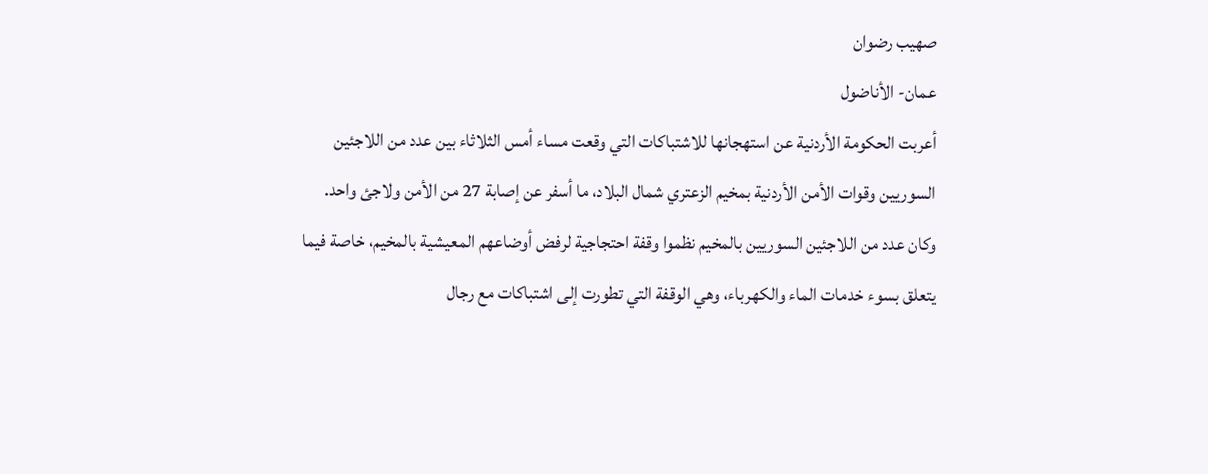صهيب رضوان
عمان- الأناضول
أعربت الحكومة الأردنية عن استهجانها للاشتباكات التي وقعت مساء أمس الثلاثاء بين عدد من اللاجئين السوريين وقوات الأمن الأردنية بمخيم الزعتري شمال البلاد، ما أسفر عن إصابة 27 من الأمن ولاجئ واحد.
وكان عدد من اللاجئين السوريين بالمخيم نظموا وقفة احتجاجية لرفض أوضاعهم المعيشية بالمخيم، خاصة فيما يتعلق بسوء خدمات الماء والكهرباء، وهي الوقفة التي تطورت إلى اشتباكات مع رجال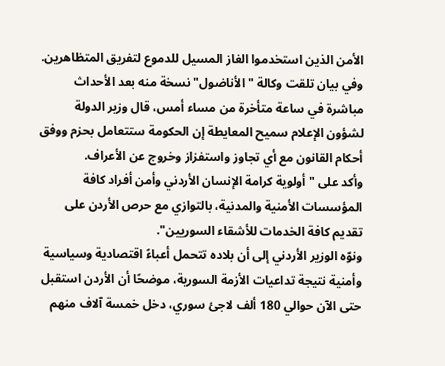الأمن الذين استخدموا الغاز المسيل للدموع لتفريق المتظاهرين.
وفي بيان تلقت وكالة "الأناضول" نسخة منه بعد الأحداث مباشرة في ساعة متأخرة من مساء أمس، قال وزير الدولة لشؤون الإعلام سميح المعايطة إن الحكومة ستتعامل بحزم ووفق أحكام القانون مع أي تجاوز واستفزاز وخروج عن الأعراف.
وأكد على "أولوية كرامة الإنسان الأردني وأمن أفراد كافة المؤسسات الأمنية والمدنية، بالتوازي مع حرص الأردن على تقديم كافة الخدمات للأشقاء السوريين".
ونوّه الوزير الأردني إلى أن بلاده تتحمل أعباءً اقتصادية وسياسية وأمنية نتيجة تداعيات الأزمة السورية، موضحًا أن الأردن استقبل حتى الآن حوالي 180 ألف لاجئ سوري، دخل خمسة آلاف منهم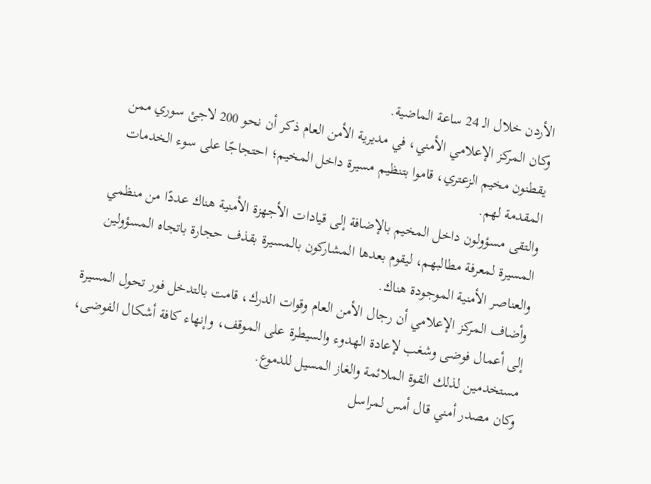الأردن خلال الـ 24 ساعة الماضية.
وكان المركز الإعلامي الأمني، في مديرية الأمن العام ذكر أن نحو 200 لاجئ سوري ممن يقطنون مخيم الزعتري، قاموا بتنظيم مسيرة داخل المخيم؛ احتجاجًا على سوء الخدمات المقدمة لهم.
والتقى مسؤولون داخل المخيم بالإضافة إلى قيادات الأجهزة الأمنية هناك عددًا من منظمي المسيرة لمعرفة مطالبهم، ليقوم بعدها المشاركون بالمسيرة بقذف حجارة باتجاه المسؤولين والعناصر الأمنية الموجودة هناك.
وأضاف المركز الإعلامي أن رجال الأمن العام وقوات الدرك، قامت بالتدخل فور تحول المسيرة إلى أعمال فوضى وشغب لإعادة الهدوء والسيطرة على الموقف، وإنهاء كافة أشكال الفوضى، مستخدمين لذلك القوة الملائمة والغاز المسيل للدموع.
وكان مصدر أمني قال أمس لمراسل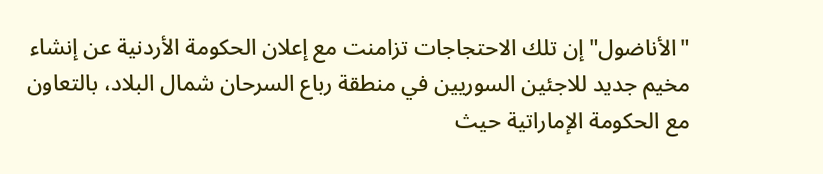"الأناضول" إن تلك الاحتجاجات تزامنت مع إعلان الحكومة الأردنية عن إنشاء مخيم جديد للاجئين السوريين في منطقة رباع السرحان شمال البلاد، بالتعاون مع الحكومة الإماراتية حيث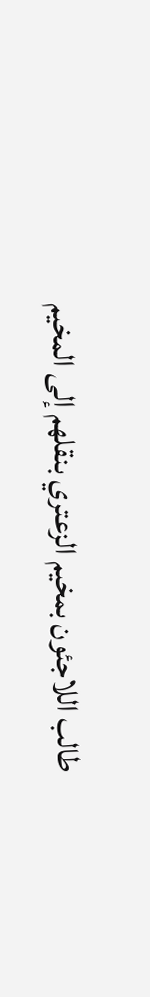طالب اللاجئون بمخيم الزعتري بنقلهم إلى المخيم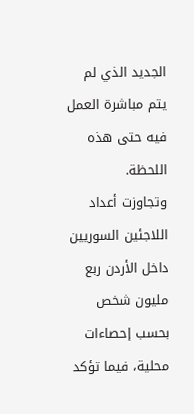الجديد الذي لم يتم مباشرة العمل فيه حتى هذه اللحظة.
وتجاوزت أعداد اللاجئين السوريين داخل الأردن ربع مليون شخص بحسب إحصاءات محلية، فيما تؤكد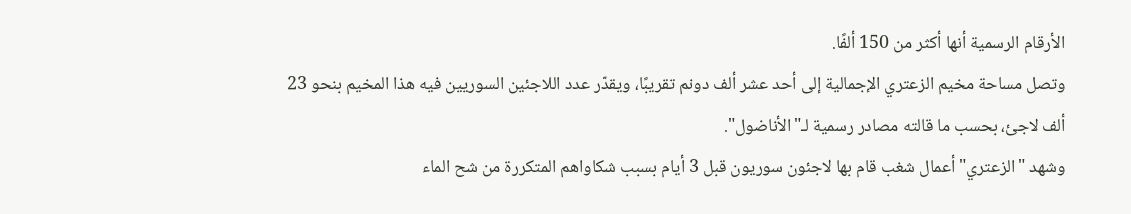الأرقام الرسمية أنها أكثر من 150 ألفًا.
وتصل مساحة مخيم الزعتري الإجمالية إلى أحد عشر ألف دونم تقريبًا، ويقدّر عدد اللاجئين السوريين فيه هذا المخيم بنحو 23 ألف لاجئ، بحسب ما قالته مصادر رسمية لـ"الأناضول".
وشهد "الزعتري" أعمال شغب قام بها لاجئون سوريون قبل 3 أيام بسبب شكاواهم المتكررة من شح الماء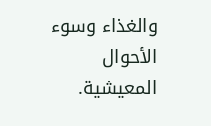والغذاء وسوء الأحوال المعيشية.